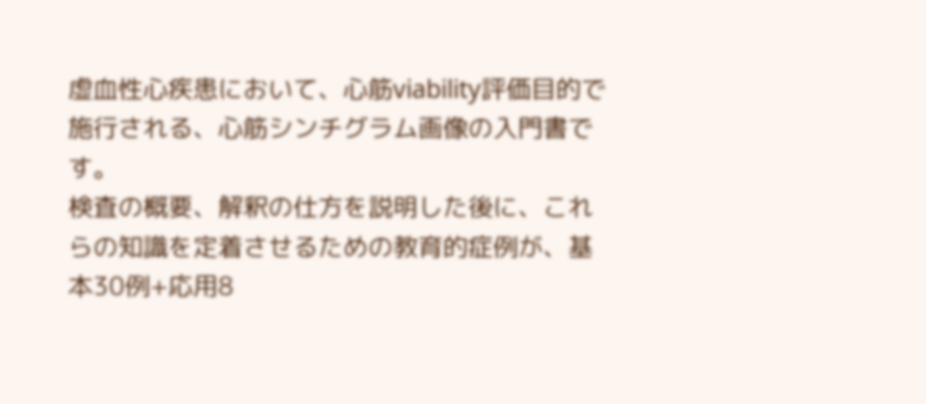虚血性心疾患において、心筋viability評価目的で施行される、心筋シンチグラム画像の入門書です。
検査の概要、解釈の仕方を説明した後に、これらの知識を定着させるための教育的症例が、基本30例+応用8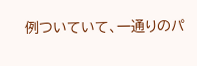例ついていて、一通りのパ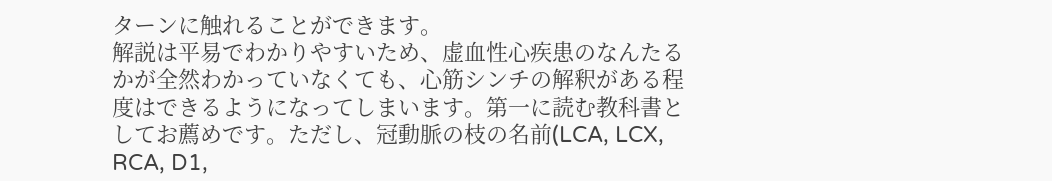ターンに触れることができます。
解説は平易でわかりやすいため、虚血性心疾患のなんたるかが全然わかっていなくても、心筋シンチの解釈がある程度はできるようになってしまいます。第一に読む教科書としてお薦めです。ただし、冠動脈の枝の名前(LCA, LCX, RCA, D1,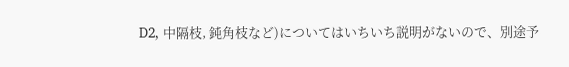D2, 中隔枝, 鈍角枝など)についてはいちいち説明がないので、別途予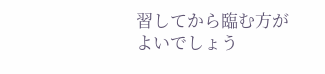習してから臨む方がよいでしょう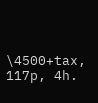\4500+tax, 117p, 4h.